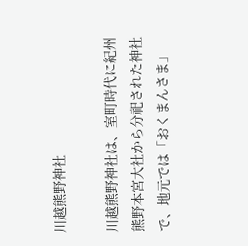川越熊野神社

川越熊野神社は、室町時代に紀州熊野本宮大社から分祀された神社で、地元では「おくまんさま」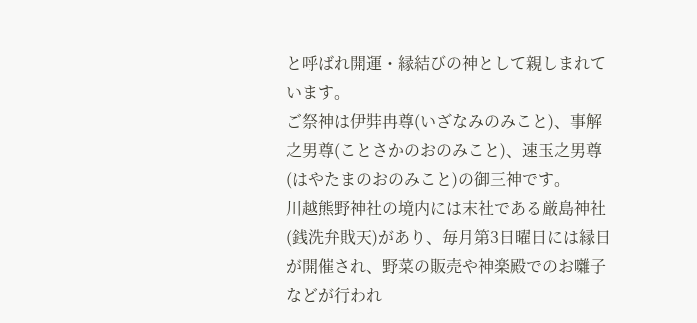と呼ばれ開運・縁結びの神として親しまれています。
ご祭神は伊弉冉尊(いざなみのみこと)、事解之男尊(ことさかのおのみこと)、速玉之男尊(はやたまのおのみこと)の御三神です。
川越熊野神社の境内には末社である厳島神社(銭洗弁戝天)があり、毎月第3日曜日には縁日が開催され、野菜の販売や神楽殿でのお囃子などが行われ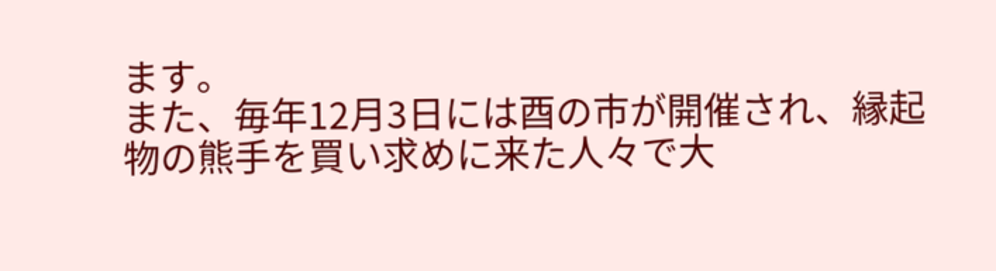ます。
また、毎年12月3日には酉の市が開催され、縁起物の熊手を買い求めに来た人々で大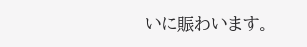いに賑わいます。